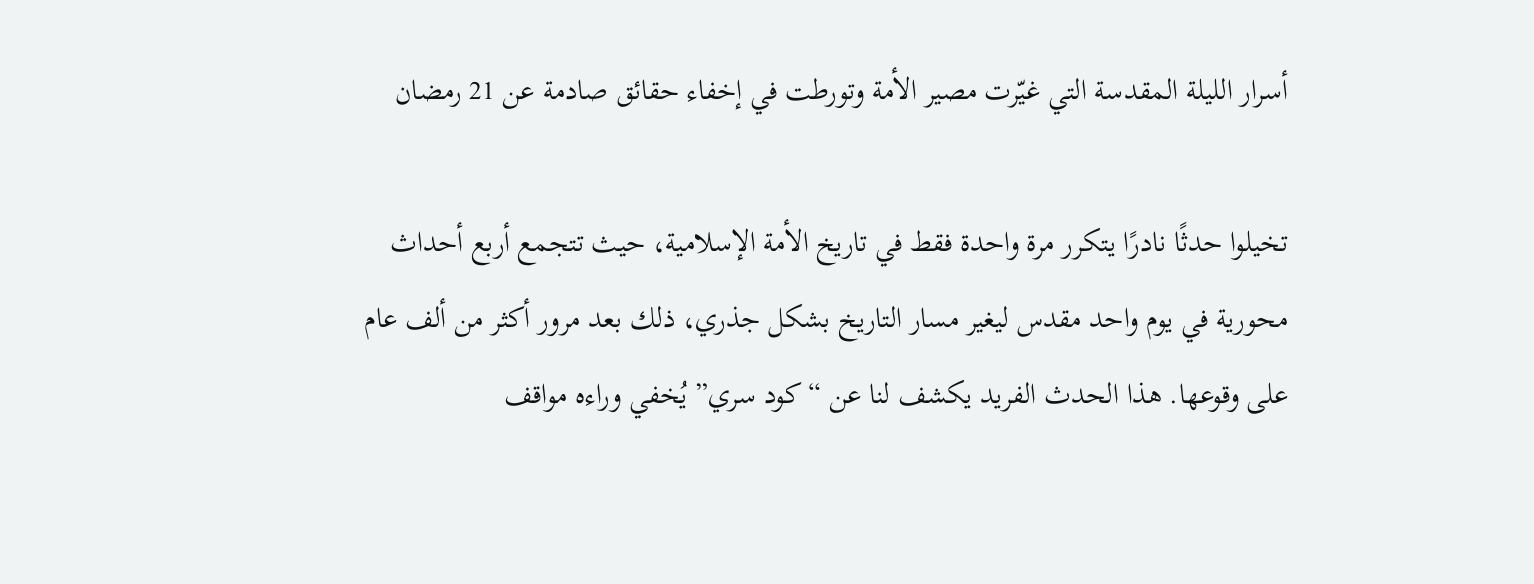أسرار الليلة المقدسة التي غيّرت مصير الأمة وتورطت في إخفاء حقائق صادمة عن 21 رمضان

تخيلوا حدثًا نادرًا يتكرر مرة واحدة فقط في تاريخ الأمة الإسلامية، حيث تتجمع أربع أحداث محورية في يوم واحد مقدس ليغير مسار التاريخ بشكل جذري، ذلك بعد مرور أكثر من ألف عام على وقوعها. هذا الحدث الفريد يكشف لنا عن “كود سري” يُخفي وراءه مواقف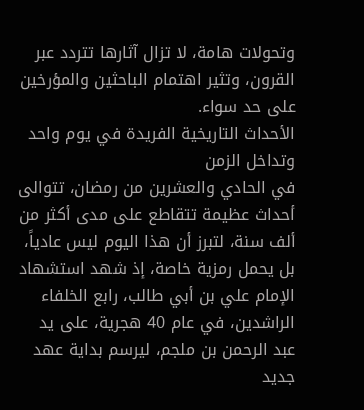وتحولات هامة، لا تزال آثارها تتردد عبر القرون، وتثير اهتمام الباحثين والمؤرخين على حد سواء.
الأحداث التاريخية الفريدة في يوم واحد وتداخل الزمن
في الحادي والعشرين من رمضان، تتوالى أحداث عظيمة تتقاطع على مدى أكثر من ألف سنة، لتبرز أن هذا اليوم ليس عادياً، بل يحمل رمزية خاصة، إذ شهد استشهاد الإمام علي بن أبي طالب، رابع الخلفاء الراشدين، في عام 40 هجرية، على يد عبد الرحمن بن ملجم، ليرسم بداية عهد جديد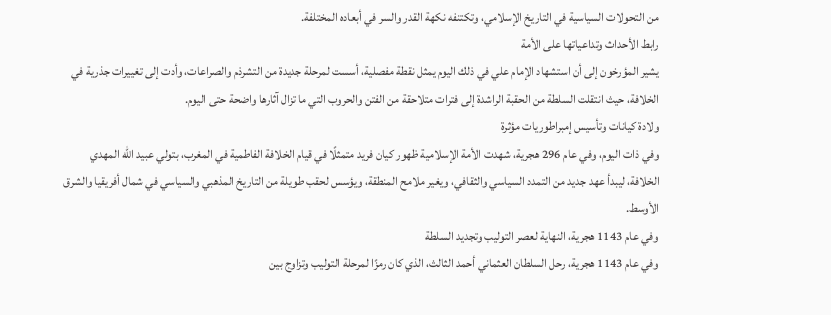من التحولات السياسية في التاريخ الإسلامي، وتكتنفه نكهة القدر والسر في أبعاده المختلفة.
رابط الأحداث وتداعياتها على الأمة
يشير المؤرخون إلى أن استشهاد الإمام علي في ذلك اليوم يمثل نقطة مفصلية، أسست لمرحلة جديدة من التشرذم والصراعات، وأدت إلى تغييرات جذرية في الخلافة، حيث انتقلت السلطة من الحقبة الراشدة إلى فترات متلاحقة من الفتن والحروب التي ما تزال آثارها واضحة حتى اليوم.
ولادة كيانات وتأسيس إمبراطوريات مؤثرة
وفي ذات اليوم، وفي عام 296 هجرية، شهدت الأمة الإسلامية ظهور كيان فريد متمثلًا في قيام الخلافة الفاطمية في المغرب، بتولي عبيد الله المهدي الخلافة، ليبدأ عهد جديد من التمدد السياسي والثقافي، ويغير ملامح المنطقة، ويؤسس لحقب طويلة من التاريخ المذهبي والسياسي في شمال أفريقيا والشرق الأوسط.
وفي عام 1143 هجرية، النهاية لعصر التوليب وتجديد السلطة
وفي عام 1143 هجرية، رحل السلطان العثماني أحمد الثالث، الذي كان رمزًا لمرحلة التوليب وتزاوج بين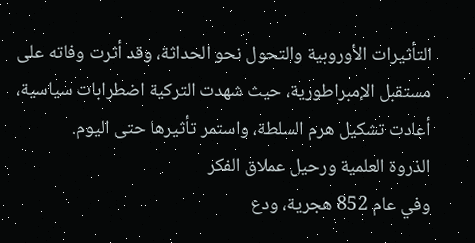التأثيرات الأوروبية والتحول نحو الحداثة، وقد أثرت وفاته على مستقبل الإمبراطورية، حيث شهدت التركية اضطرابات سياسية، أعادت تشكيل هرم السلطة، واستمر تأثيرها حتى اليوم.
الذروة العلمية ورحيل عملاق الفكر
وفي عام 852 هجرية، ودع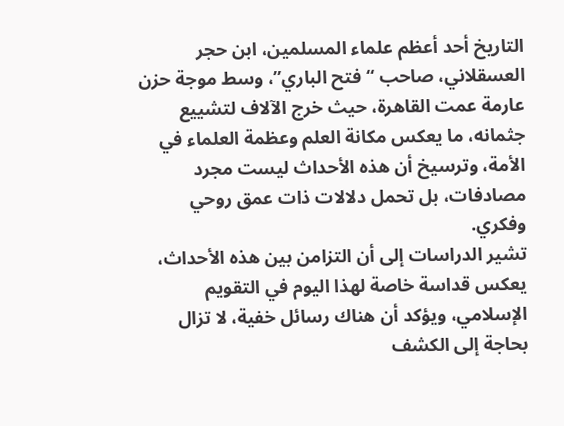التاريخ أحد أعظم علماء المسلمين، ابن حجر العسقلاني، صاحب “فتح الباري”، وسط موجة حزن عارمة عمت القاهرة، حيث خرج الآلاف لتشييع جثمانه، ما يعكس مكانة العلم وعظمة العلماء في الأمة، وترسيخ أن هذه الأحداث ليست مجرد مصادفات، بل تحمل دلالات ذات عمق روحي وفكري.
تشير الدراسات إلى أن التزامن بين هذه الأحداث، يعكس قداسة خاصة لهذا اليوم في التقويم الإسلامي، ويؤكد أن هناك رسائل خفية، لا تزال بحاجة إلى الكشف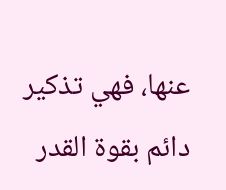عنها، فهي تذكير دائم بقوة القدر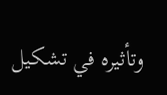وتأثيره في تشكيل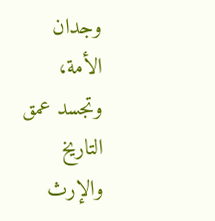وجدان الأمة، وتجسد عمق التاريخ والإرث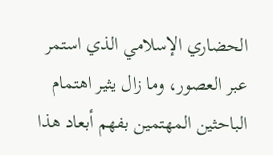الحضاري الإسلامي الذي استمر عبر العصور، وما زال يثير اهتمام الباحثين المهتمين بفهم أبعاد هذا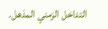التداخل الزمني المذهل.